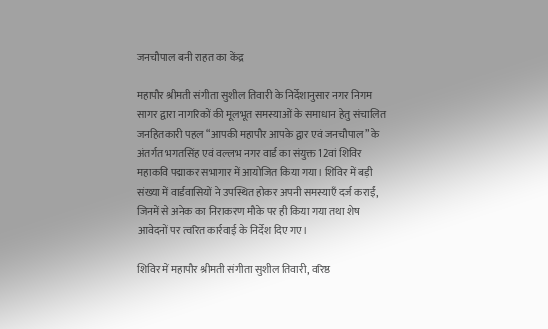जनचौपाल बनी राहत का केंद्र

महापौर श्रीमती संगीता सुशील तिवारी के निर्देशानुसार नगर निगम सागर द्वारा नागरिकों की मूलभूत समस्याओं के समाधान हेतु संचालित जनहितकारी पहल “आपकी महापौर आपके द्वार एवं जनचौपाल” के अंतर्गत भगतसिंह एवं वल्लभ नगर वार्ड का संयुक्त 12वां शिविर महाकवि पद्माकर सभागार में आयोजित किया गया। शिविर में बड़ी संख्या में वार्डवासियों ने उपस्थित होकर अपनी समस्याएँ दर्ज कराईं, जिनमें से अनेक का निराकरण मौके पर ही किया गया तथा शेष आवेदनों पर त्वरित कार्रवाई के निर्देश दिए गए।

शिविर में महापौर श्रीमती संगीता सुशील तिवारी, वरिष्ठ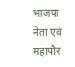भाजपा नेता एवं महापौर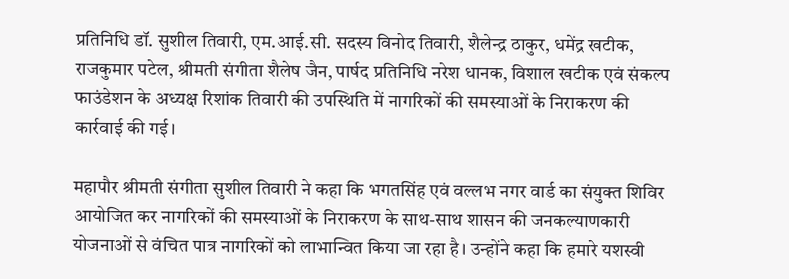प्रतिनिधि डॉ. सुशील तिवारी, एम.आई.सी. सदस्य विनोद तिवारी, शैलेन्द्र ठाकुर, धमेंद्र खटीक, राजकुमार पटेल, श्रीमती संगीता शैलेष जैन, पार्षद प्रतिनिधि नरेश धानक, विशाल खटीक एवं संकल्प फाउंडेशन के अध्यक्ष रिशांक तिवारी की उपस्थिति में नागरिकों की समस्याओं के निराकरण की कार्रवाई की गई।

महापौर श्रीमती संगीता सुशील तिवारी ने कहा कि भगतसिंह एवं वल्लभ नगर वार्ड का संयुक्त शिविर आयोजित कर नागरिकों की समस्याओं के निराकरण के साथ-साथ शासन की जनकल्याणकारी योजनाओं से वंचित पात्र नागरिकों को लाभान्वित किया जा रहा है। उन्होंने कहा कि हमारे यशस्वी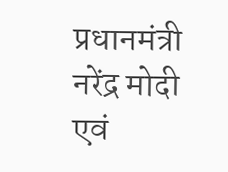प्रधानमंत्री नरेंद्र मोदी एवं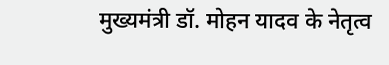मुख्यमंत्री डॉ. मोहन यादव के नेतृत्व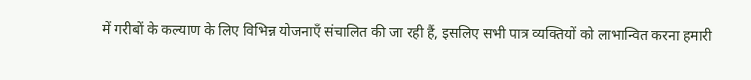में गरीबों के कल्याण के लिए विभिन्न योजनाएँ संचालित की जा रही हैं, इसलिए सभी पात्र व्यक्तियों को लाभान्वित करना हमारी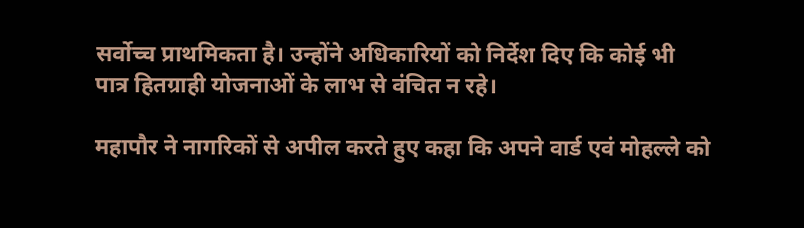सर्वोच्च प्राथमिकता है। उन्होंने अधिकारियों को निर्देश दिए कि कोई भी पात्र हितग्राही योजनाओं के लाभ से वंचित न रहे।

महापौर ने नागरिकों से अपील करते हुए कहा कि अपने वार्ड एवं मोहल्ले को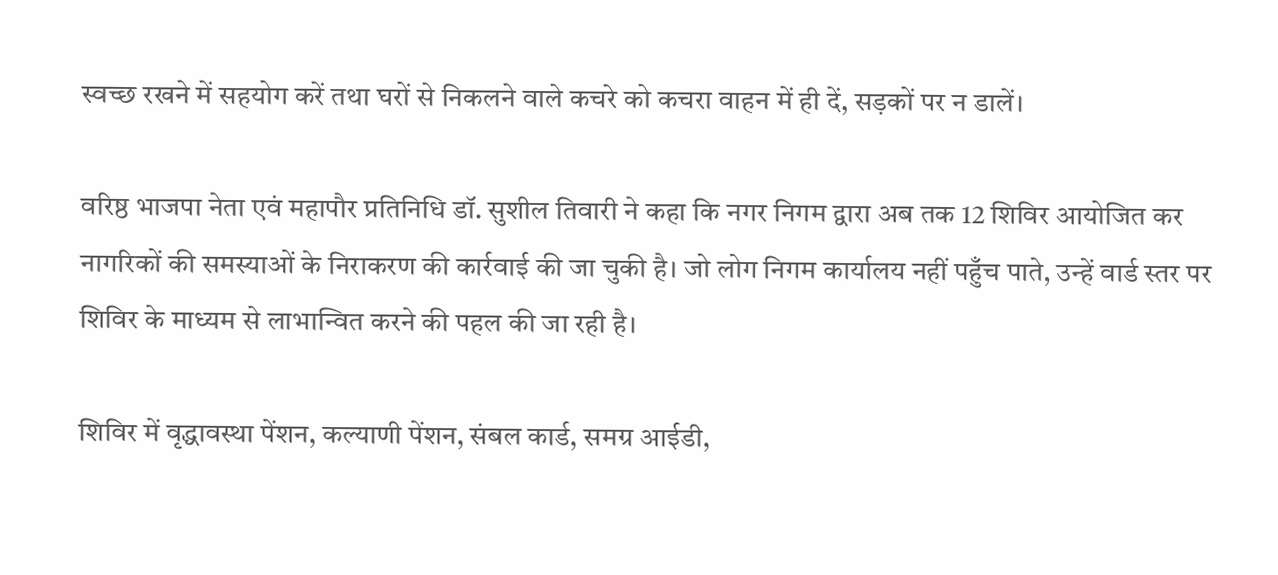स्वच्छ रखने में सहयोग करें तथा घरों से निकलने वाले कचरे को कचरा वाहन में ही दें, सड़कों पर न डालें।

वरिष्ठ भाजपा नेता एवं महापौर प्रतिनिधि डॉ. सुशील तिवारी ने कहा कि नगर निगम द्वारा अब तक 12 शिविर आयोजित कर नागरिकों की समस्याओं के निराकरण की कार्रवाई की जा चुकी है। जो लोग निगम कार्यालय नहीं पहुँच पाते, उन्हें वार्ड स्तर पर शिविर के माध्यम से लाभान्वित करने की पहल की जा रही है।

शिविर में वृद्धावस्था पेंशन, कल्याणी पेंशन, संबल कार्ड, समग्र आईडी,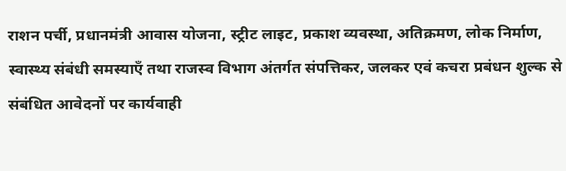राशन पर्ची, प्रधानमंत्री आवास योजना, स्ट्रीट लाइट, प्रकाश व्यवस्था, अतिक्रमण, लोक निर्माण, स्वास्थ्य संबंधी समस्याएँ तथा राजस्व विभाग अंतर्गत संपत्तिकर, जलकर एवं कचरा प्रबंधन शुल्क से संबंधित आवेदनों पर कार्यवाही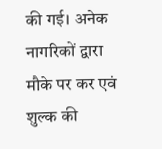की गई। अनेक नागरिकों द्वारा मौके पर कर एवं शुल्क की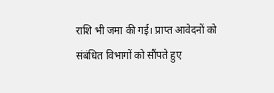राशि भी जमा की गई। प्राप्त आवेदनों को संबंधित विभागों को सौंपते हुए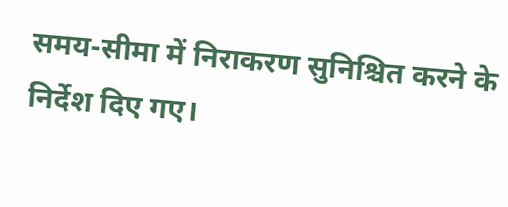समय-सीमा में निराकरण सुनिश्चित करने के निर्देश दिए गए।